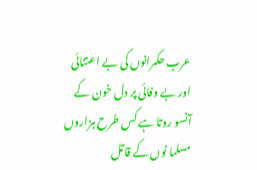عرب حکمرانوں کی بے اعتنائی اور بے وفائی پر دل خون کے
آنسو روتا ہے کس طرح ہزاروں مسلما نوں کے قاتل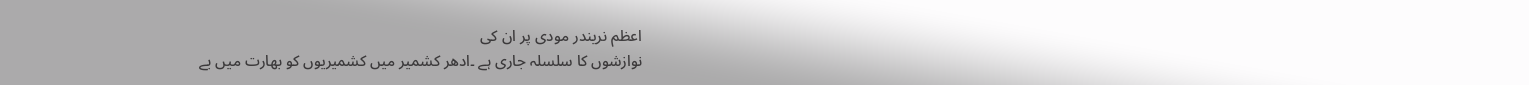اعظم نریندر مودی پر ان کی
نوازشوں کا سلسلہ جاری ہے ۔ادھر کشمیر میں کشمیریوں کو بھارت میں بے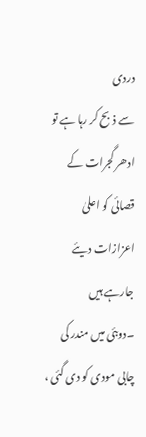دردی
سے ذبح کر رہا ہے تو ادھر گجرات کے قصائی کو اعلیٰ اعزازات دیئے جارہے ہیں
۔دوبئی میں مندر کی چابی مودی کو دی گئی ،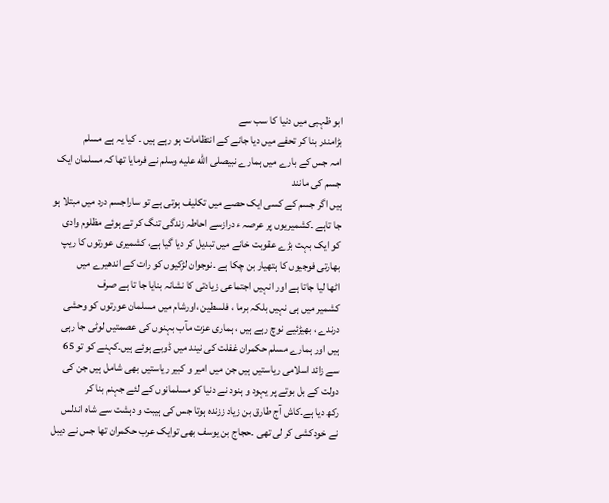ابو ظہبی میں دنیا کا سب سے
بڑامندر بنا کر تحفے میں دیا جانے کے انتظامات ہو رہے ہیں ۔ کیا یہ ہے مسلم
امہ جس کے بارے میں ہمارے نبیصلى الله عليه وسلم نے فرمایا تھا کہ مسلمان ایک جسم کی مانند
ہیں اگر جسم کے کسی ایک حصے میں تکلیف ہوتی ہے تو ساراجسم درد میں مبتلا ہو
جا تاہے ۔کشمیریوں پر عرصہ ء درازسے احاطہ زندگی تنگ کر تے ہوئے مظلوم وادی
کو ایک بہت بڑے عقوبت خانے میں تبدیل کر دیا گیا ہے، کشمیری عورتوں کا ریپ
بھارتی فوجیوں کا ہتھیار بن چکا ہے ۔نوجوان لڑکیوں کو رات کے اندھیرے میں
اٹھا لیا جاتا ہے اور انہیں اجتماعی زیادتی کا نشانہ بنایا جا تا ہے صرف
کشمیر میں ہی نہیں بلکہ برما ، فلسطین ،اورشام میں مسلمان عورتوں کو وحشی
درندے ، بھیڑئیے نوچ رہے ہیں ، ہماری عزت مآب بہنوں کی عصمتیں لوٹی جا رہی
ہیں اور ہمارے مسلم حکمران غفلت کی نیند میں ڈوبے ہوئے ہیں۔کہنے کو تو 65
سے زائد اسلامی ریاستیں ہیں جن میں امیر و کبیر ریاستیں بھی شامل ہیں جن کی
دولت کے بل بوتے پر یہود و ہنود نے دنیا کو مسلمانوں کے لئے جہنم بنا کر
رکھ دیا ہے۔کاش آج طارق بن زیاد ززندہ ہوتا جس کی ہیبت و دہشت سے شاہ اندلس
نے خودکشی کر لی تھی ۔حجاج بن یوسف بھی توایک عرب حکمران تھا جس نے دیبل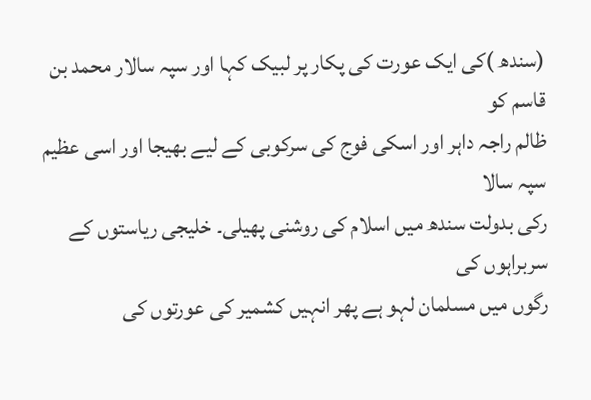(سندھ )کی ایک عورت کی پکار پر لبیک کہا اور سپہ سالار محمد بن قاسم کو
ظالم راجہ داہر اور اسکی فوج کی سرکوبی کے لیے بھیجا اور اسی عظیم سپہ سالا
رکی بدولت سندھ میں اسلام کی روشنی پھیلی۔ خلیجی ریاستوں کے سربراہوں کی
رگوں میں مسلمان لہو ہے پھر انہیں کشمیر کی عورتوں کی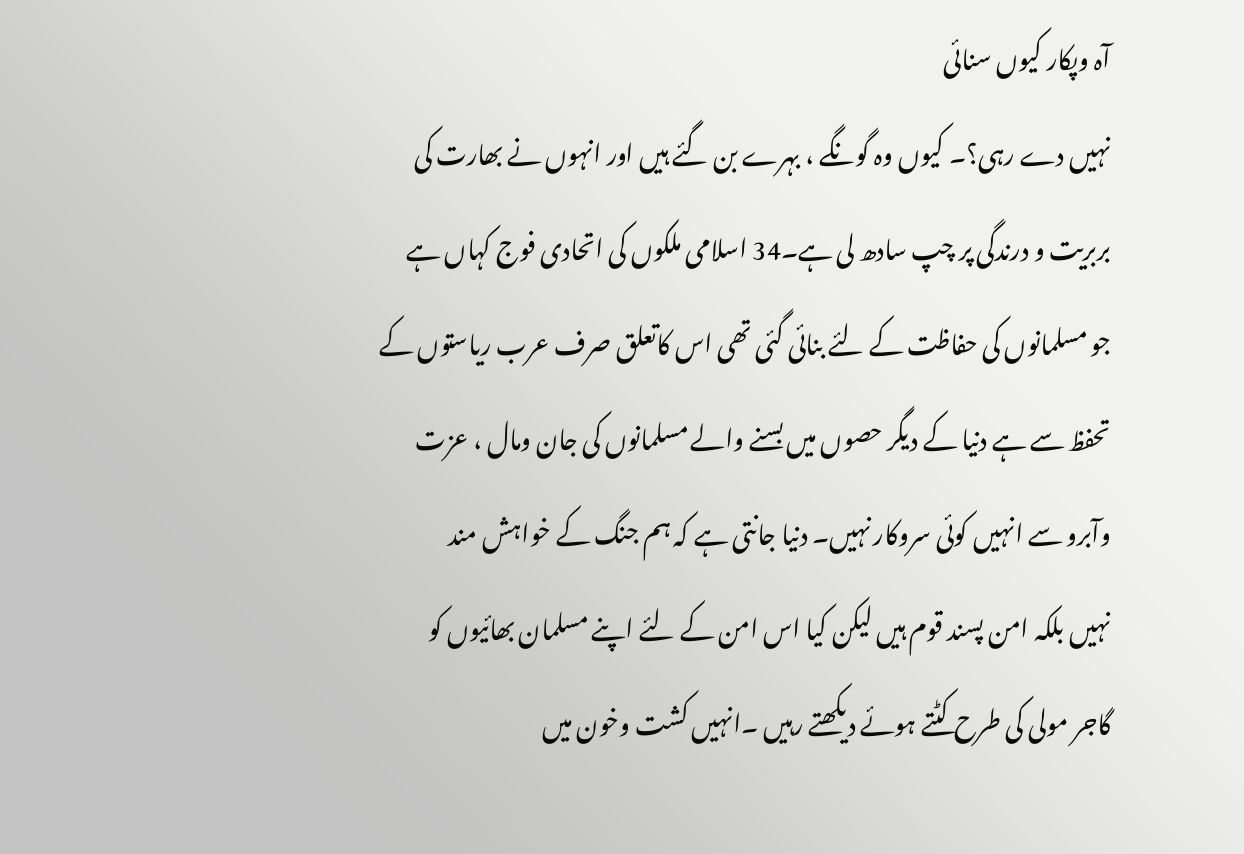آہ وپکار کیوں سنائی
نہیں دے رہی؟۔ کیوں وہ گونگے ، بہرے بن گئے ہیں اور انہوں نے بھارت کی
بربریت و درندگی پر چپ سادھ لی ہے۔34 اسلامی ملکوں کی اتحادی فوج کہاں ہے
جو مسلمانوں کی حفاظت کے لئے بنائی گئی تھی اس کاتعلق صرف عرب ریاستوں کے
تحفظ سے ہے دنیا کے دیگر حصوں میں بسنے والے مسلمانوں کی جان ومال ، عزت
وآبرو سے انہیں کوئی سروکار نہیں۔ دنیا جانتی ہے کہ ہم جنگ کے خواہش مند
نہیں بلکہ امن پسند قوم ہیں لیکن کیا اس امن کے لئے اپنے مسلمان بھائیوں کو
گاجر مولی کی طرح کٹتے ہوئے دیکھتے رہیں ۔انہیں کشت وخون میں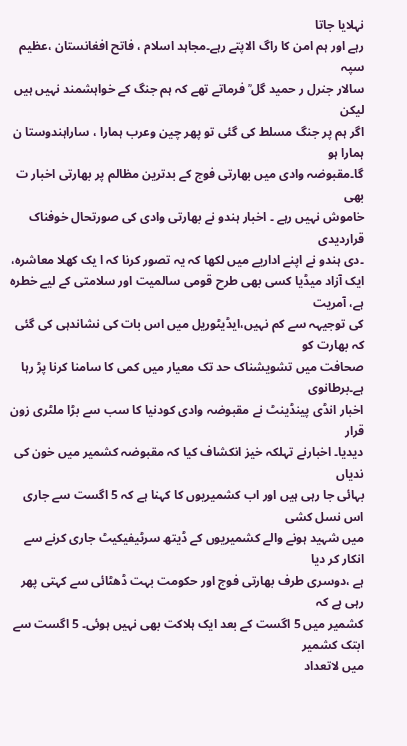نہلایا جاتا
رہے اور ہم امن کا راگ الاپتے رہے۔مجاہد اسلام ، فاتح افغانستان ،عظیم سپہ
سالار جنرل ر حمید گل ؒ فرماتے تھے کہ ہم جنگ کے خواہشمند نہیں ہیں لیکن
اگر ہم پر جنگ مسلط کی گئی تو پھر چین وعرب ہمارا ، ساراہندوستا ن ہمارا ہو
گا۔مقبوضہ وادی میں بھارتی فوج کے بدترین مظالم پر بھارتی اخبار ت بھی
خاموش نہیں رہے ۔ اخبار ہندو نے بھارتی وادی کی صورتحال خوفناک قراردیدی
۔دی ہندو نے اپنے اداریے میں لکھا کہ یہ تصور کرنا کہ ا یک کھلا معاشرہ،
ایک آزاد میڈیا کسی بھی طرح قومی سالمیت اور سلامتی کے لیے خطرہ ہے، آمریت
کی توجیہہ سے کم نہیں،ایڈیٹوریل میں اس بات کی نشاندہی کی گئی کہ بھارت کو
صحافت میں تشویشناک حد تک معیار میں کمی کا سامنا کرنا پڑ رہا ہے۔برطانوی
اخبار انڈی پینڈینٹ نے مقبوضہ وادی کودنیا کا سب سے بڑا ملٹری زون قرار
دیدیا۔ اخبارنے تہلکہ خیز انکشاف کیا کہ مقبوضہ کشمیر میں خون کی ندیاں
بہائی جا رہی ہیں اور اب کشمیریوں کا کہنا ہے کہ 5 اگست سے جاری اس نسل کشی
میں شہید ہونے والے کشمیریوں کے ڈیتھ سرٹیفیکیٹ جاری کرنے سے انکار کر دیا
ہے ،دوسری طرف بھارتی فوج اور حکومت بہت ڈھٹائی سے کہتی پھر رہی ہے کہ
کشمیر میں 5 اگست کے بعد ایک ہلاکت بھی نہیں ہوئی۔ 5 اگست سے ابتک کشمیر
میں لاتعداد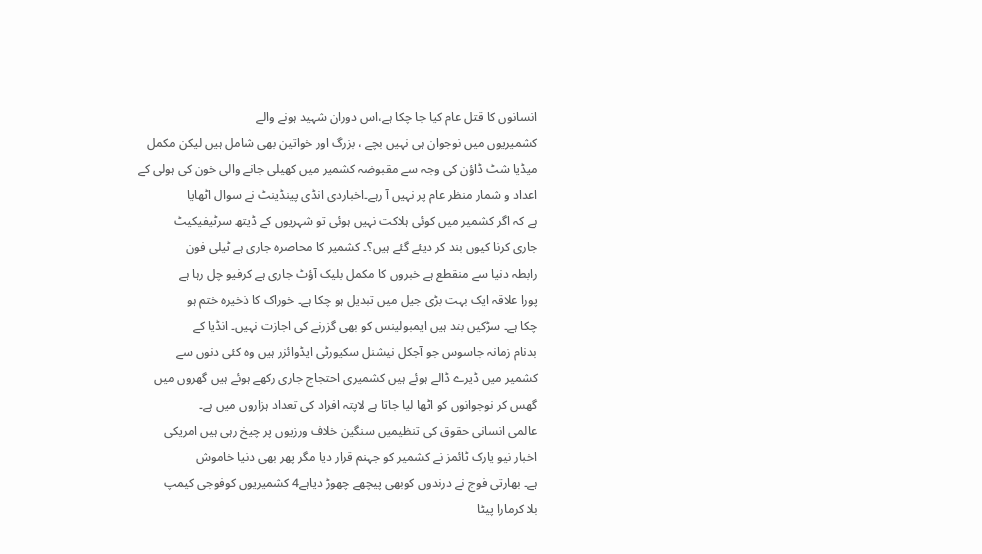انسانوں کا قتل عام کیا جا چکا ہے،اس دوران شہید ہونے والے
کشمیریوں میں نوجوان ہی نہیں بچے ، بزرگ اور خواتین بھی شامل ہیں لیکن مکمل
میڈیا شٹ ڈاؤن کی وجہ سے مقبوضہ کشمیر میں کھیلی جانے والی خون کی ہولی کے
اعداد و شمار منظر عام پر نہیں آ رہے۔اخباردی انڈی پینڈینٹ نے سوال اٹھایا
ہے کہ اگر کشمیر میں کوئی ہلاکت نہیں ہوئی تو شہریوں کے ڈیتھ سرٹیفیکیٹ
جاری کرنا کیوں بند کر دیئے گئے ہیں؟۔ کشمیر کا محاصرہ جاری ہے ٹیلی فون
رابطہ دنیا سے منقطع ہے خبروں کا مکمل بلیک آؤٹ جاری ہے کرفیو چل رہا ہے
پورا علاقہ ایک بہت بڑی جیل میں تبدیل ہو چکا ہے۔ خوراک کا ذخیرہ ختم ہو
چکا ہے۔ سڑکیں بند ہیں ایمبولینس کو بھی گزرنے کی اجازت نہیں۔ انڈیا کے
بدنام زمانہ جاسوس جو آجکل نیشنل سکیورٹی ایڈوائزر ہیں وہ کئی دنوں سے
کشمیر میں ڈیرے ڈالے ہوئے ہیں کشمیری احتجاج جاری رکھے ہوئے ہیں گھروں میں
گھس کر نوجوانوں کو اٹھا لیا جاتا ہے لاپتہ افراد کی تعداد ہزاروں میں ہے۔
عالمی انسانی حقوق کی تنظیمیں سنگین خلاف ورزیوں پر چیخ رہی ہیں امریکی
اخبار نیو یارک ٹائمز نے کشمیر کو جہنم قرار دیا مگر پھر بھی دنیا خاموش
ہے۔ بھارتی فوج نے درندوں کوبھی پیچھے چھوڑ دیاہے4 کشمیریوں کوفوجی کیمپ
بلا کرمارا پیٹا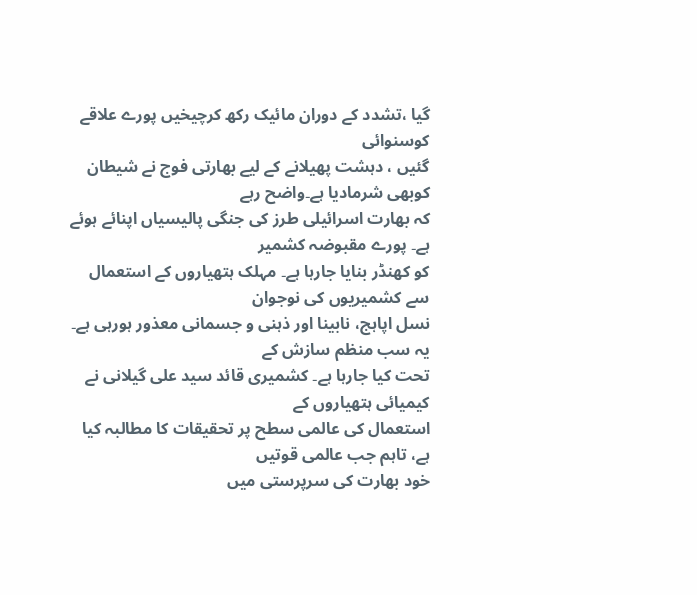گیا ،تشدد کے دوران مائیک رکھ کرچیخیں پورے علاقے کوسنوائی
گئیں ، دہشت پھیلانے کے لیے بھارتی فوج نے شیطان کوبھی شرمادیا ہے۔واضح رہے
کہ بھارت اسرائیلی طرز کی جنگی پالیسیاں اپنائے ہوئے ہے۔ پورے مقبوضہ کشمیر
کو کھنڈر بنایا جارہا ہے۔ مہلک ہتھیاروں کے استعمال سے کشمیریوں کی نوجوان
نسل اپاہج، نابینا اور ذہنی و جسمانی معذور ہورہی ہے۔ یہ سب منظم سازش کے
تحت کیا جارہا ہے۔ کشمیری قائد سید علی گیلانی نے کیمیائی ہتھیاروں کے
استعمال کی عالمی سطح پر تحقیقات کا مطالبہ کیا ہے، تاہم جب عالمی قوتیں
خود بھارت کی سرپرستی میں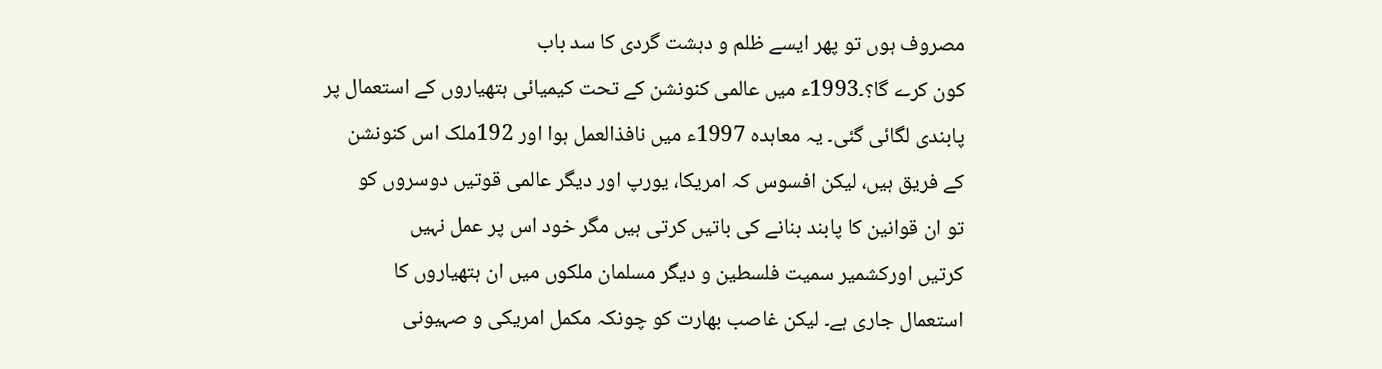مصروف ہوں تو پھر ایسے ظلم و دہشت گردی کا سد باب
کون کرے گا؟۔1993ء میں عالمی کنونشن کے تحت کیمیائی ہتھیاروں کے استعمال پر
پابندی لگائی گئی۔ یہ معاہدہ 1997ء میں نافذالعمل ہوا اور 192ملک اس کنونشن
کے فریق ہیں، لیکن افسوس کہ امریکا، یورپ اور دیگر عالمی قوتیں دوسروں کو
تو ان قوانین کا پابند بنانے کی باتیں کرتی ہیں مگر خود اس پر عمل نہیں
کرتیں اورکشمیر سمیت فلسطین و دیگر مسلمان ملکوں میں ان ہتھیاروں کا
استعمال جاری ہے۔ لیکن غاصب بھارت کو چونکہ مکمل امریکی و صہیونی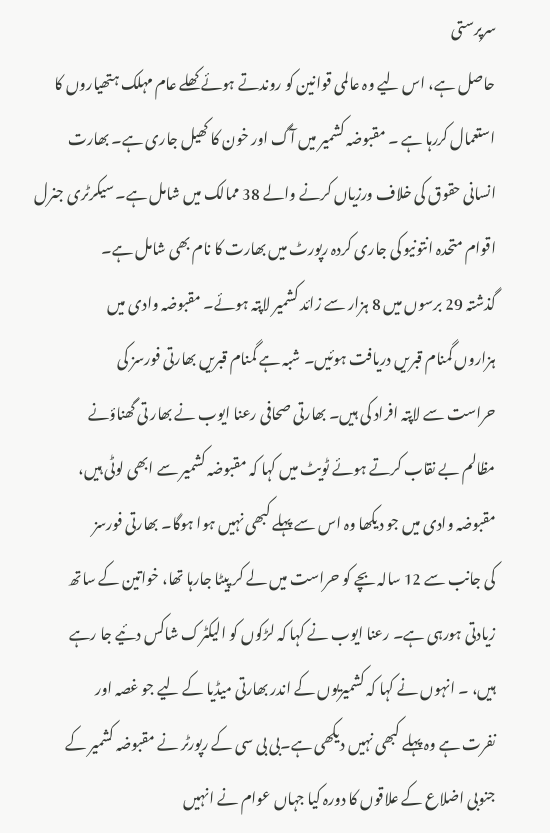سرپرستی
حاصل ہے، اس لیے وہ عالمی قوانین کو روندتے ہوئے کھلے عام مہلک ہتھیاروں کا
استعمال کررہا ہے ۔ مقبوضہ کشمیر میں آگ اور خون کا کھیل جاری ہے۔ بھارت
انسانی حقوق کی خلاف ورزیاں کرنے والے 38 ممالک میں شامل ہے۔ سیکرٹری جنرل
اقوام متحدہ انتونیو کی جاری کردہ رپورٹ میں بھارت کا نام بھی شامل ہے۔
گذشتہ 29 برسوں میں 8 ہزار سے زائد کشمیر لاپتہ ہوئے۔ مقبوضہ وادی میں
ہزاروں گمنام قبریں دریافت ہوئیں۔ شبہ ہے گمنام قبریں بھارتی فورسز کی
حراست سے لاپتہ افراد کی ہیں۔ بھارتی صحافی رعنا ایوب نے بھار تی گھناؤنے
مظالم بے نقاب کرتے ہوئے ٹویٹ میں کہا کہ مقبوضہ کشمیر سے ابھی لوٹی ہیں،
مقبوضہ وادی میں جو دیکھا وہ اس سے پہلے کبھی نہیں ہوا ہوگا۔ بھارتی فورسز
کی جانب سے 12 سالہ بچے کو حراست میں لے کر پیٹا جارہا تھا، خواتین کے ساتھ
زیادتی ہورہی ہے۔ رعنا ایوب نے کہا کہ لڑکوں کو الیکٹرک شاکس دئیے جا رہے
ہیں، ۔ انہوں نے کہا کہ کشمیریوں کے اندر بھارتی میڈیا کے لیے جو غصہ اور
نفرت ہے وہ پہلے کبھی نہیں دیکھی ہے۔بی بی سی کے رپورٹر نے مقبوضہ کشمیر کے
جنوبی اضلاع کے علاقوں کا دورہ کیا جہاں عوام نے انہیں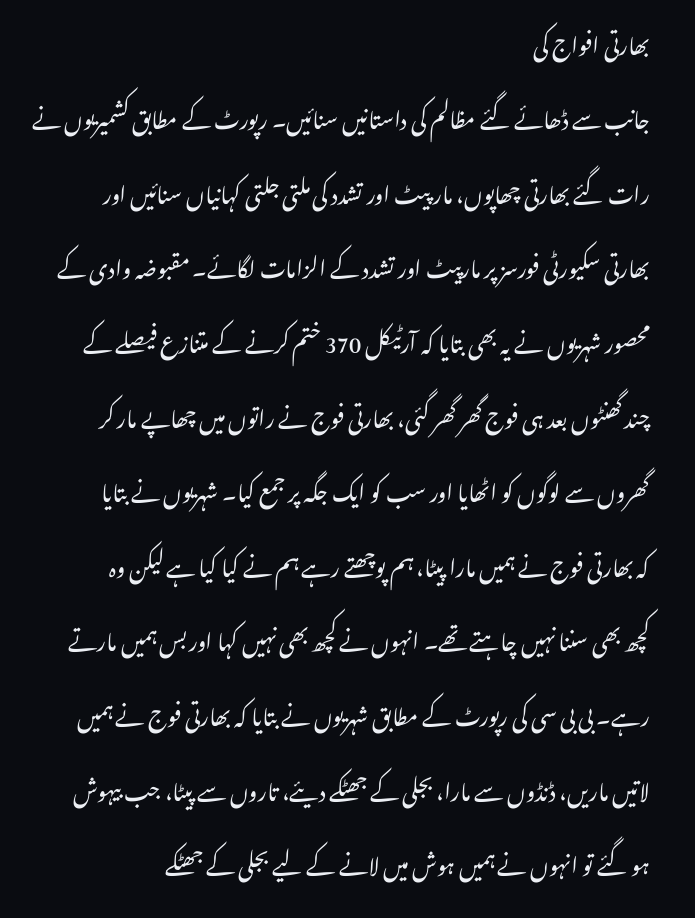بھارتی افواج کی
جانب سے ڈھائے گئے مظالم کی داستانیں سنائیں۔ رپورٹ کے مطابق کشمیریوں نے
رات گئے بھارتی چھاپوں، مار پیٹ اور تشدد کی ملتی جلتی کہانیاں سنائیں اور
بھارتی سکیورٹی فورسز پر مارپیٹ اور تشدد کے الزامات لگائے۔ مقبوضہ وادی کے
محصور شہریوں نے یہ بھی بتایا کہ آرٹیکل 370 ختم کرنے کے متنازع فیصلے کے
چند گھنٹوں بعد ہی فوج گھر گھر گئی، بھارتی فوج نے راتوں میں چھاپے مار کر
گھروں سے لوگوں کو اٹھایا اور سب کو ایک جگہ پر جمع کیا۔ شہریوں نے بتایا
کہ بھارتی فوج نے ہمیں مارا پیٹا، ہم پوچھتے رہے ہم نے کیا کیا ہے لیکن وہ
کچھ بھی سننا نہیں چاہتے تھے۔ انہوں نے کچھ بھی نہیں کہا اور بس ہمیں مارتے
رہے۔ بی بی سی کی رپورٹ کے مطابق شہریوں نے بتایا کہ بھارتی فوج نے ہمیں
لاتیں ماریں، ڈنڈوں سے مارا، بجلی کے جھٹکے دیئے، تاروں سے پیٹا، جب بیہوش
ہو گئے تو انہوں نے ہمیں ہوش میں لانے کے لیے بجلی کے جھٹکے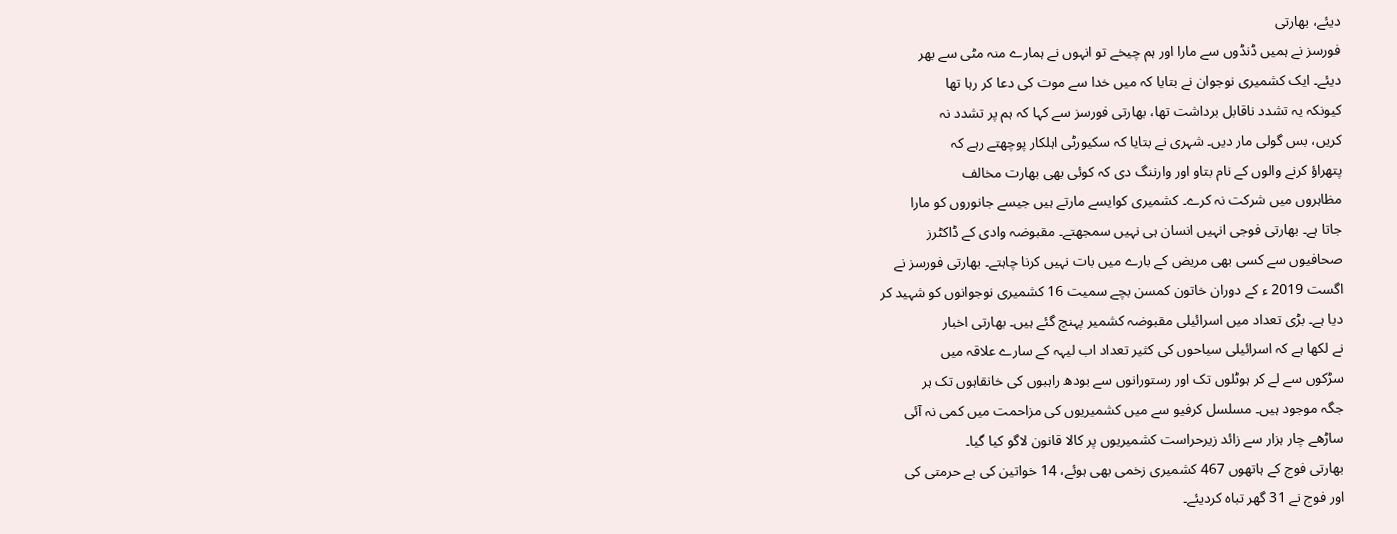دیئے، بھارتی
فورسز نے ہمیں ڈنڈوں سے مارا اور ہم چیخے تو انہوں نے ہمارے منہ مٹی سے بھر
دیئے۔ ایک کشمیری نوجوان نے بتایا کہ میں خدا سے موت کی دعا کر رہا تھا
کیونکہ یہ تشدد ناقابل برداشت تھا، بھارتی فورسز سے کہا کہ ہم پر تشدد نہ
کریں، بس گولی مار دیں۔ شہری نے بتایا کہ سکیورٹی اہلکار پوچھتے رہے کہ
پتھراؤ کرنے والوں کے نام بتاو اور وارننگ دی کہ کوئی بھی بھارت مخالف
مظاہروں میں شرکت نہ کرے۔ کشمیری کوایسے مارتے ہیں جیسے جانوروں کو مارا
جاتا ہے۔ بھارتی فوجی انہیں انسان ہی نہیں سمجھتے۔ مقبوضہ وادی کے ڈاکٹرز
صحافیوں سے کسی بھی مریض کے بارے میں بات نہیں کرنا چاہتے۔ بھارتی فورسز نے
اگست 2019 ء کے دوران خاتون کمسن بچے سمیت 16 کشمیری نوجوانوں کو شہید کر
دیا ہے۔ بڑی تعداد میں اسرائیلی مقبوضہ کشمیر پہنچ گئے ہیں۔ بھارتی اخبار
نے لکھا ہے کہ اسرائیلی سیاحوں کی کثیر تعداد اب لیہہ کے سارے علاقہ میں
سڑکوں سے لے کر ہوٹلوں تک اور رستورانوں سے بودھ راہبوں کی خانقاہوں تک ہر
جگہ موجود ہیں۔ مسلسل کرفیو سے میں کشمیریوں کی مزاحمت میں کمی نہ آئی
ساڑھے چار ہزار سے زائد زیرحراست کشمیریوں پر کالا قانون لاگو کیا گیا۔
بھارتی فوج کے ہاتھوں 467 کشمیری زخمی بھی ہوئے، 14 خواتین کی بے حرمتی کی
اور فوج نے 31 گھر تباہ کردیئے۔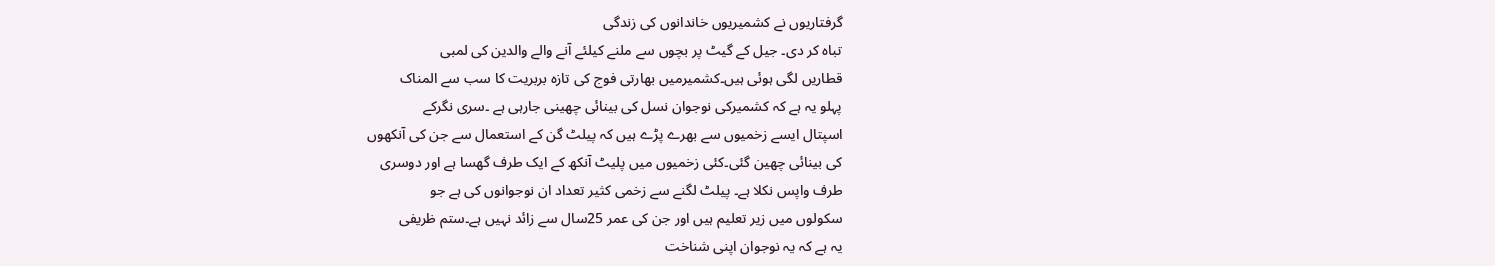گرفتاریوں نے کشمیریوں خاندانوں کی زندگی
تباہ کر دی۔ جیل کے گیٹ پر بچوں سے ملنے کیلئے آنے والے والدین کی لمبی
قطاریں لگی ہوئی ہیں۔کشمیرمیں بھارتی فوج کی تازہ بربریت کا سب سے المناک
پہلو یہ ہے کہ کشمیرکی نوجوان نسل کی بینائی چھینی جارہی ہے ۔سری نگرکے
اسپتال ایسے زخمیوں سے بھرے پڑے ہیں کہ پیلٹ گن کے استعمال سے جن کی آنکھوں
کی بینائی چھین گئی۔کئی زخمیوں میں پلیٹ آنکھ کے ایک طرف گھسا ہے اور دوسری
طرف واپس نکلا ہے۔ پیلٹ لگنے سے زخمی کثیر تعداد ان نوجوانوں کی ہے جو
سکولوں میں زیر تعلیم ہیں اور جن کی عمر 25سال سے زائد نہیں ہے۔ستم ظریفی
یہ ہے کہ یہ نوجوان اپنی شناخت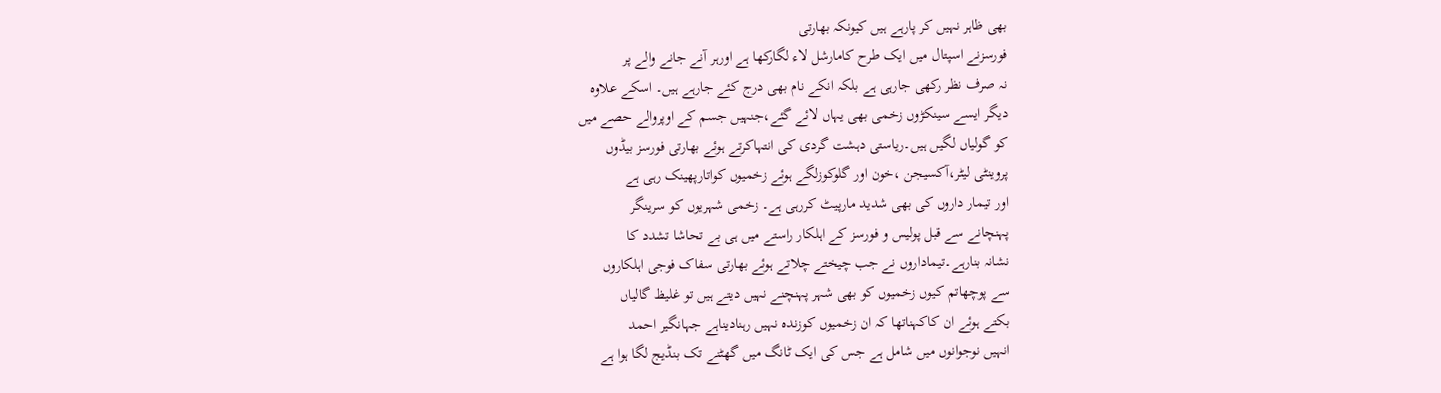بھی ظاہر نہیں کر پارہے ہیں کیونکہ بھارتی
فورسزنے اسپتال میں ایک طرح کامارشل لاء لگارکھا ہے اورہر آنے جانے والے پر
نہ صرف نظر رکھی جارہی ہے بلکہ انکے نام بھی درج کئے جارہے ہیں۔ اسکے علاوہ
دیگر ایسے سینکڑوں زخمی بھی یہاں لائے گئے،جنہیں جسم کے اوپروالے حصے میں
کو گولیاں لگیں ہیں۔ریاستی دہشت گردی کی انتہاکرتے ہوئے بھارتی فورسز بیڈوں
پروینٹی لیٹر،آکسیجن ،خون اور گلوکوزلگے ہوئے زخمیوں کواتارپھینک رہی ہے
اور تیمار داروں کی بھی شدید مارپیٹ کررہی ہے۔ زخمی شہریوں کو سرینگر
پہنچانے سے قبل پولیس و فورسز کے اہلکار راستے میں ہی بے تحاشا تشدد کا
نشانہ بنارہے۔تیماداروں نے جب چیختے چلاتے ہوئے بھارتی سفاک فوجی اہلکاروں
سے پوچھاتم کیوں زخمیوں کو بھی شہر پہنچنے نہیں دیتے ہیں تو غلیظ گالیاں
بکتے ہوئے ان کاکہناتھا کہ ان زخمیوں کوزندہ نہیں رہنادیناہے جہانگیر احمد
انہیں نوجوانوں میں شامل ہے جس کی ایک ٹانگ میں گھٹنے تک بنڈیج لگا ہوا ہے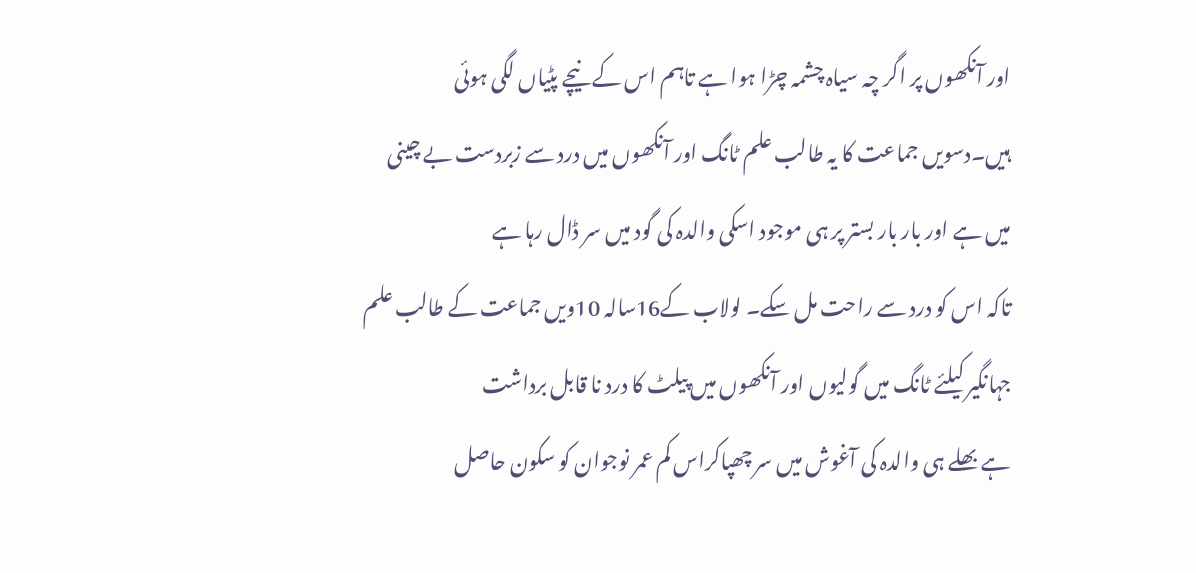اور آنکھوں پر اگر چہ سیاہ چشمہ چڑا ہوا ہے تاہم اس کے نیچے پٹیاں لگی ہوئی
ہیں۔دسویں جماعت کا یہ طالب علم ٹانگ اور آنکھوں میں درد سے زبردست بے چینی
میں ہے اور بار بار بستر پر ہی موجود اسکی والدہ کی گود میں سر ڈال رہا ہے
تاکہ اس کو درد سے راحت مل سکے۔ لولاب کے16سالہ 10ویں جماعت کے طالب علم
جہانگیر کیلئے ٹانگ میں گولیوں اور آنکھوں میں پیلٹ کا درد نا قابل برداشت
ہے بھلے ہی والدہ کی آغوش میں سر چھپاکراس کم عمر نوجوان کو سکون حاصل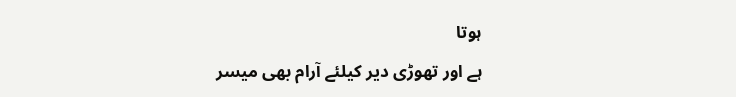ہوتا
ہے اور تھوڑی دیر کیلئے آرام بھی میسر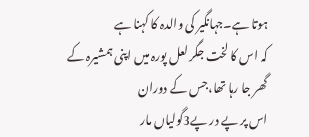ہوتا ہے۔جہانگیر کی والدہ کا کہنا ہے
کہ اس کا لخت جگر لعل پورہ میں اپنی ہمشیرہ کے گھر جا رہا تھا،جس کے دوران
اس پر پے در پے3گولیاں مار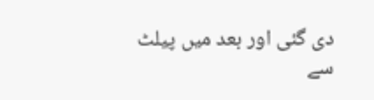دی گئی اور بعد میں پیلٹ سے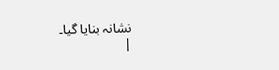نشانہ بنایا گیا۔
|